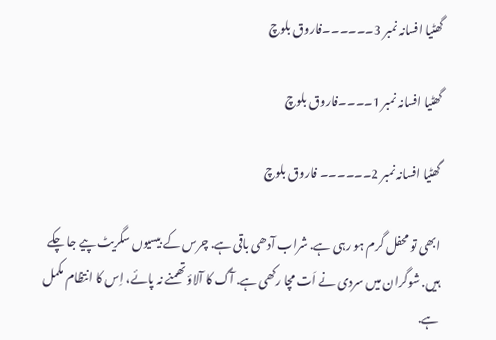گھٹیا افسانہ نمبر 3۔۔۔۔۔۔فاروق بلوچ

گھٹیا افسانہ نمبر 1۔۔۔۔فاروق بلوچ

گھٹیا افسانہ نمبر 2۔۔۔۔۔۔ فاروق بلوچ

ابھی تو محفل گرم ہو رہی ہے. شراب آدھی باقی ہے. چرس کے بیسیوں سگریٹ پیے جا چکے ہیں. شوگران میں سردی نے اَت مچا رکھی ہے. آگ کا آلاؤ تھمنے نہ پائے، اِس کا انتظام مکمل ہے.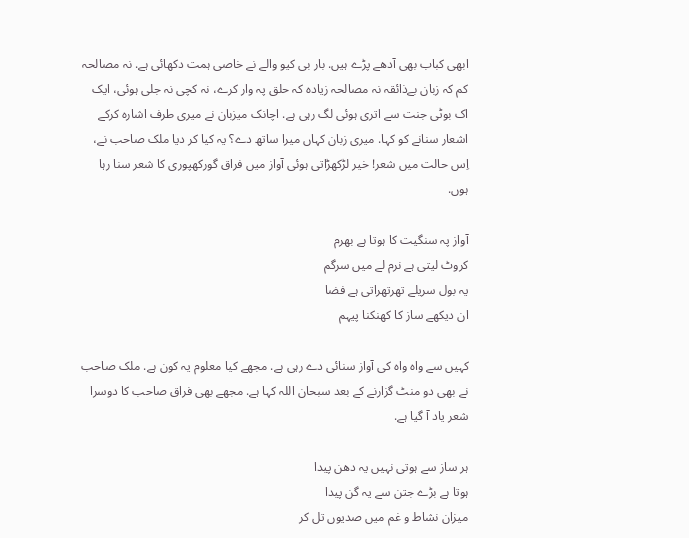ابھی کباب بھی آدھے پڑے ہیں. بار بی کیو والے نے خاصی ہمت دکھائی ہے. نہ مصالحہ کم کہ زبان بےذائقہ نہ مصالحہ زیادہ کہ حلق پہ وار کرے، نہ کچی نہ جلی ہوئی، ایک اک بوٹی جنت سے اتری ہوئی لگ رہی ہے. اچانک میزبان نے میری طرف اشارہ کرکے اشعار سنانے کو کہا. میری زبان کہاں میرا ساتھ دے؟ یہ کیا کر دیا ملک صاحب نے، اِس حالت میں شعر! خیر لڑکھڑاتی ہوئی آواز میں فراق گورکھپوری کا شعر سنا رہا ہوں.

آواز پہ سنگیت کا ہوتا ہے بھرم
کروٹ لیتی ہے نرم لے میں سرگم
یہ بول سریلے تھرتھراتی ہے فضا
ان دیکھے ساز کا کھنکنا پیہم

کہیں سے واہ واہ کی آواز سنائی دے رہی ہے. مجھے کیا معلوم یہ کون ہے. ملک صاحب نے بھی دو منٹ گزارنے کے بعد سبحان اللہ کہا ہے. مجھے بھی فراق صاحب کا دوسرا شعر یاد آ گیا ہے.

ہر ساز سے ہوتی نہیں یہ دھن پیدا
ہوتا ہے بڑے جتن سے یہ گن پیدا
میزان نشاط و غم میں صدیوں تل کر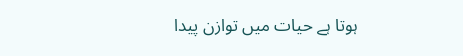ہوتا ہے حیات میں توازن پیدا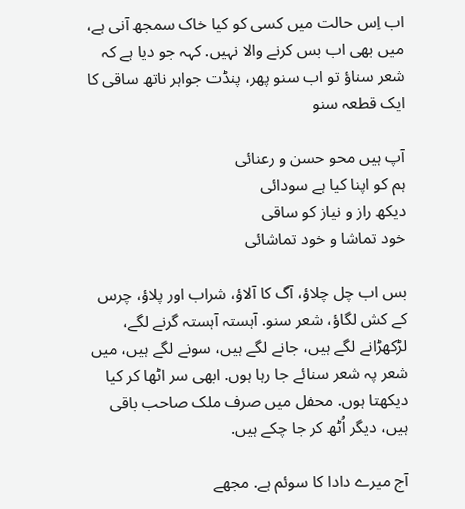اب اِس حالت میں کسی کو کیا خاک سمجھ آنی ہے، میں بھی اب بس کرنے والا نہیں. کہہ جو دیا ہے کہ شعر سناؤ تو اب سنو پھر، پنڈت جواہر ناتھ ساقی کا ایک قطعہ سنو

آپ ہیں محو حسن و رعنائی
ہم کو اپنا کیا ہے سودائی
دیکھ راز و نیاز کو ساقی
خود تماشا و خود تماشائی

بس اب چل چلاؤ، آگ کا آلاؤ، شراب اور پلاؤ، چرس کے کش لگاؤ، شعر سنو. آہستہ آہستہ گرنے لگے، لڑکھڑانے لگے ہیں، جانے لگے ہیں، سونے لگے ہیں، میں شعر پہ شعر سنائے جا رہا ہوں. ابھی سر اٹھا کر کیا دیکھتا ہوں. محفل میں صرف ملک صاحب باقی ہیں، دیگر اُٹھ کر جا چکے ہیں.

آج میرے دادا کا سوئم ہے. مجھے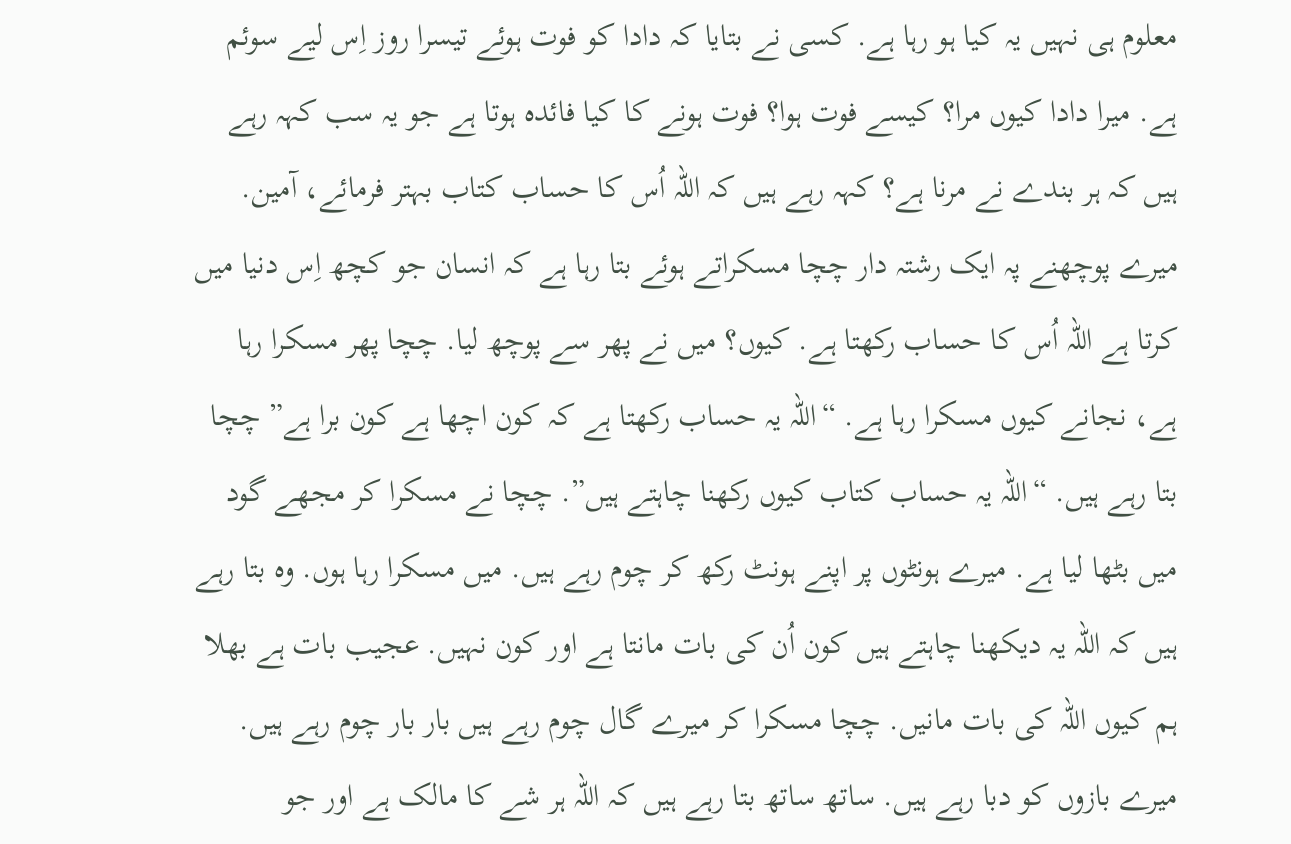معلوم ہی نہیں یہ کیا ہو رہا ہے. کسی نے بتایا کہ دادا کو فوت ہوئے تیسرا روز اِس لیے سوئم ہے. میرا دادا کیوں مرا؟ کیسے فوت ہوا؟ فوت ہونے کا کیا فائدہ ہوتا ہے جو یہ سب کہہ رہے ہیں کہ ہر بندے نے مرنا ہے؟ کہہ رہے ہیں کہ اللہ اُس کا حساب کتاب بہتر فرمائے، آمین. میرے پوچھنے پہ ایک رشتہ دار چچا مسکراتے ہوئے بتا رہا ہے کہ انسان جو کچھ اِس دنیا میں کرتا ہے اللہ اُس کا حساب رکھتا ہے. کیوں؟ میں نے پھر سے پوچھ لیا. چچا پھر مسکرا رہا ہے، نجانے کیوں مسکرا رہا ہے. “اللہ یہ حساب رکھتا ہے کہ کون اچھا ہے کون برا ہے” چچا بتا رہے ہیں. “اللہ یہ حساب کتاب کیوں رکھنا چاہتے ہیں”. چچا نے مسکرا کر مجھے گود میں بٹھا لیا ہے. میرے ہونٹوں پر اپنے ہونٹ رکھ کر چوم رہے ہیں. میں مسکرا رہا ہوں. وہ بتا رہے ہیں کہ اللہ یہ دیکھنا چاہتے ہیں کون اُن کی بات مانتا ہے اور کون نہیں. عجیب بات ہے بھلا ہم کیوں اللہ کی بات مانیں. چچا مسکرا کر میرے گال چوم رہے ہیں بار بار چوم رہے ہیں. میرے بازوں کو دبا رہے ہیں. ساتھ ساتھ بتا رہے ہیں کہ اللہ ہر شے کا مالک ہے اور جو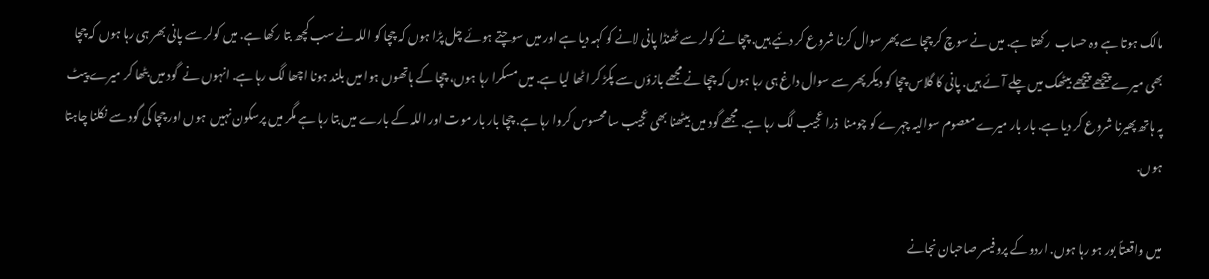مالک ہوتا ہے وہ حساب  رکھتا ہے. میں نے سوچ کر چچا سے پھر سوال کرنا شروع کر دئیے ہیں. چچا نے کولر سے ٹھنڈا پانی لانے کو کہہ دیا ہے اور میں سوچتے ہوئے چل پڑا ہوں کہ چچا کو اللہ نے سب کچھ بتا رکھا ہے. میں کولر سے پانی بھر ہی رہا ہوں کہ چچا بھی میرے پیچھے پیچھے بیٹھک میں چلے آئے ہیں. پانی کا گلاس چچا کو دیکر پھر سے سوال داغ ہی رہا ہوں کہ چچا نے مجھے بازؤں سے پکڑ کر اٹھا لیا ہے. میں مسکرا رہا ہوں، چچا کے ہاتھوں ہوا میں بلند ہونا اچھا لگ رہا ہے. انہوں نے  گود میں بٹھا کر میرے پیٹ پہ ہاتھ پھیرنا شروع کر دیا ہے. بار بار میرے معصوم سوالیہ چہرے کو چومنا  ذرا عجیب لگ رہا ہے. مجھے گود میں بیٹھنا بھی عجیب سا محسوس کروا رہا ہے. چچا بار بار موت اور اللہ کے بارے میں بتا رہا ہے مگر میں پرسکون نہیں  ہوں اور چچا کی گود سے نکلنا چاہتا ہوں.

میں واقعتاً بور ہو رہا ہوں. اردو کے پروفیسر صاحبان نجانے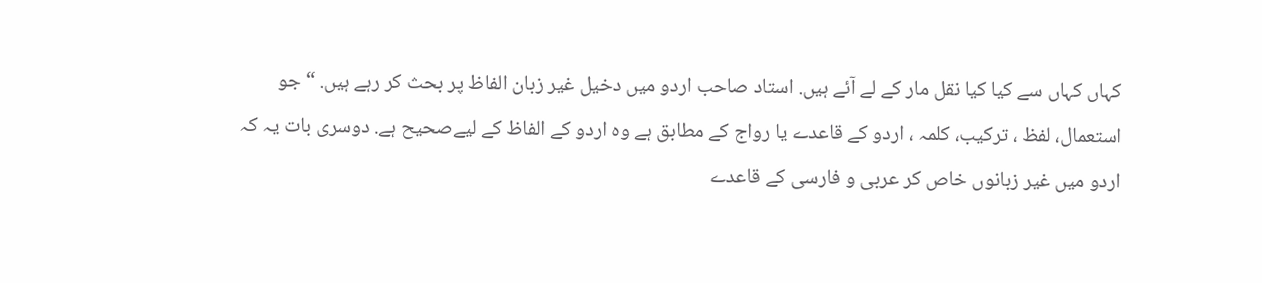کہاں کہاں سے کیا کیا نقل مار کے لے آئے ہیں. استاد صاحب اردو میں دخیل غیر زبان الفاظ پر بحث کر رہے ہیں. “جو استعمال، لفظ ، ترکیب، کلمہ ، اردو کے قاعدے یا رواج کے مطابق ہے وہ اردو کے الفاظ کے لیےصحیح ہے. دوسری بات یہ کہ اردو میں غیر زبانوں خاص کر عربی و فارسی کے قاعدے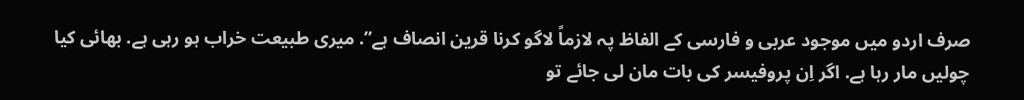صرف اردو میں موجود عربی و فارسی کے الفاظ پہ لازماً لاگو کرنا قرین انصاف ہے”. میری طبیعت خراب ہو رہی ہے. بھائی کیا چولیں مار رہا ہے. اگر اِن پروفیسر کی بات مان لی جائے تو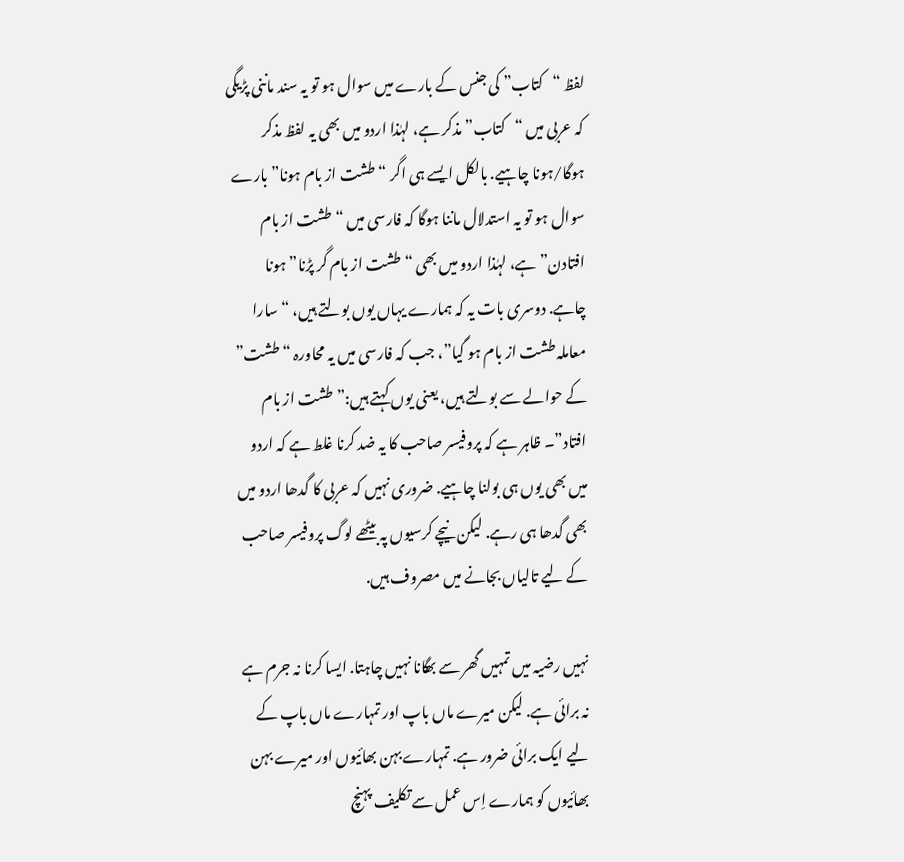لفظ “کتاب” کی جنس کے بارے میں سوال ہو تو یہ سند ماننی پڑیگی کہ عربی میں “کتاب” مذکر ہے، لہٰذا اردو میں بھی یہ لفظ مذکر ہوگا/ہونا چاہیے. بالکل ایسے ہی اگر “طشت از بام ہونا” بارے سوال ہو تو یہ استدلال ماننا ہوگا کہ فارسی میں “طشت از بام افتادن” ہے، لہٰذا اردو میں بھی “طشت از بام گر پڑنا” ہونا چاہے. دوسری بات یہ کہ ہمارے یہاں یوں بولتے ہیں، “سارا معاملہ طشت از بام ہو گیا”، جب کہ فارسی میں یہ محاورہ “طشت” کے حوالے سے بولتے ہیں، یعنی یوں کہتے ہیں:”طشت از بام افتاد”۔ ظاہر ہے کہ پروفیسر صاحب کا یہ ضد کرنا غلط ہے کہ اردو میں بھی یوں ہی بولنا چاہیے. ضروری نہیں کہ عربی کا گدھا اردو میں بھی گدھا ہی رہے. لیکن نیچے کرسیوں پہ بیٹھے لوگ پروفیسر صاحب کے لیے تالیاں بجانے میں مصروف ہیں.

نہیں رضیہ میں تمہیں گھر سے بھگانا نہیں چاہتا. ایسا کرنا نہ جرم ہے نہ برائی ہے. لیکن میرے ماں باپ اور تمہارے ماں باپ کے لیے ایک برائی ضرور ہے. تمہارے بہن بھائیوں اور میرے بہن بھائیوں کو ہمارے اِس عمل سے تکلیف پہنچ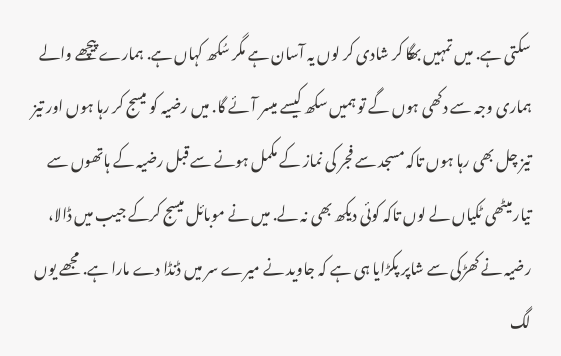سکتی ہے. میں تمہیں بھگا کر شادی کر لوں یہ آسان ہے مگر سُکھ کہاں ہے. ہمارے پیچھے والے ہماری وجہ سے دکھی ہوں گے تو ہمیں سکھ کیسے میسر آئے گا. میں رضیہ کو میسج کر رہا ہوں اور تیز تیز چل بھی رہا ہوں تاکہ مسجد سے فجر کی نماز کے مکمل ہونے سے قبل رضیہ کے ہاتھوں سے تیار میٹھی ٹکیاں لے لوں تاکہ کوئی دیکھ بھی نہ لے. میں نے موبائل میسج کرکے جیب میں ڈالا، رضیہ نے کھڑکی سے شاپر پکڑایا ہی ہے کہ جاوید نے میرے سر میں ڈنڈا دے مارا ہے. مجھے یوں لگ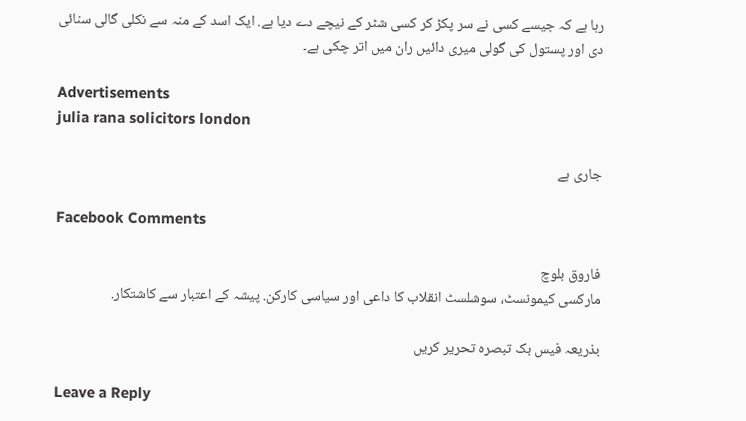رہا ہے کہ جیسے کسی نے سر پکڑ کر کسی شٹر کے نیچے دے دیا ہے. ایک اسد کے منہ سے نکلی گالی سنائی دی اور پستول کی گولی میری دائیں ران میں اتر چکی ہے۔

Advertisements
julia rana solicitors london

جاری ہے

Facebook Comments

فاروق بلوچ
مارکسی کیمونسٹ، سوشلسٹ انقلاب کا داعی اور سیاسی کارکن. پیشہ کے اعتبار سے کاشتکار.

بذریعہ فیس بک تبصرہ تحریر کریں

Leave a Reply